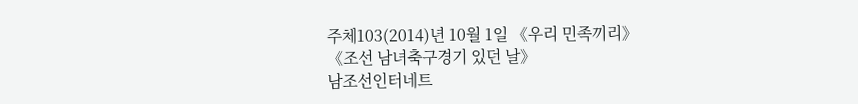주체103(2014)년 10월 1일 《우리 민족끼리》
《조선 남녀축구경기 있던 날》
남조선인터네트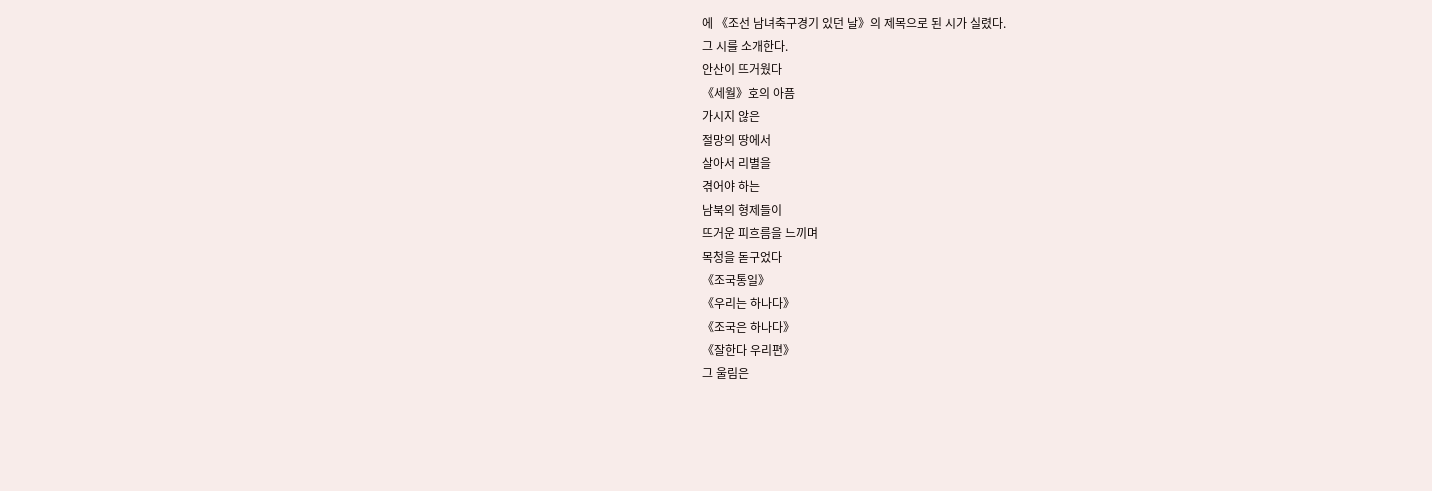에 《조선 남녀축구경기 있던 날》의 제목으로 된 시가 실렸다.
그 시를 소개한다.
안산이 뜨거웠다
《세월》호의 아픔
가시지 않은
절망의 땅에서
살아서 리별을
겪어야 하는
남북의 형제들이
뜨거운 피흐름을 느끼며
목청을 돋구었다
《조국통일》
《우리는 하나다》
《조국은 하나다》
《잘한다 우리편》
그 울림은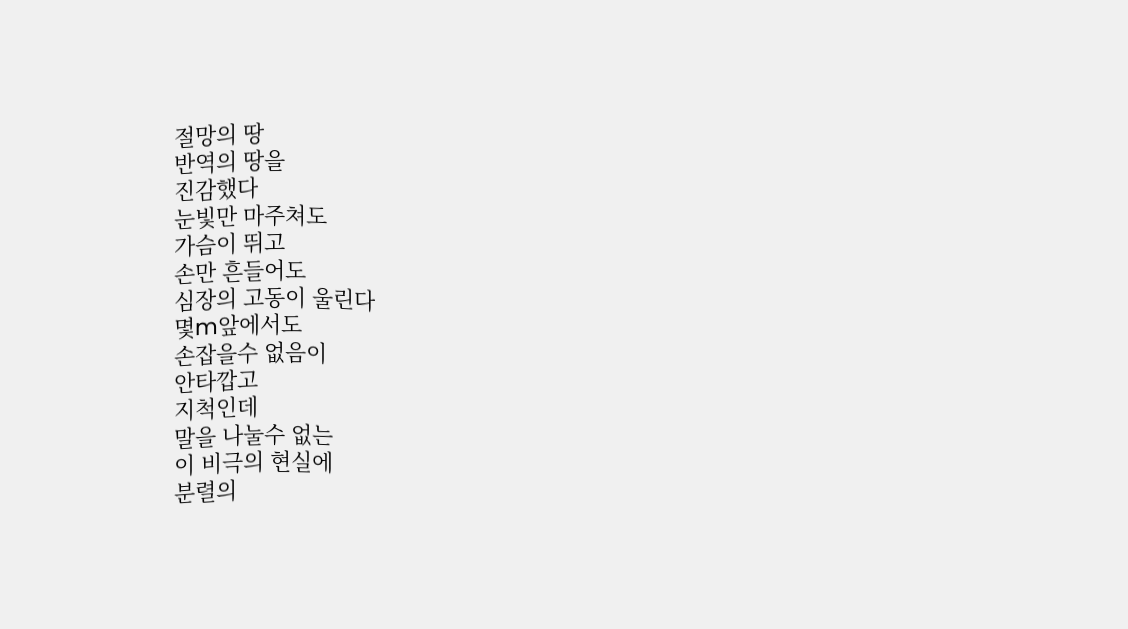절망의 땅
반역의 땅을
진감했다
눈빛만 마주쳐도
가슴이 뛰고
손만 흔들어도
심장의 고동이 울린다
몇m앞에서도
손잡을수 없음이
안타깝고
지척인데
말을 나눌수 없는
이 비극의 현실에
분렬의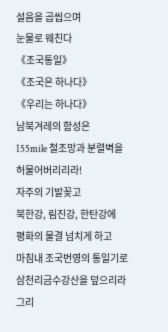설음을 곱씹으며
눈물로 웨친다
《조국통일》
《조국은 하나다》
《우리는 하나다》
남북겨레의 함성은
155mile 철조망과 분렬벽을
허물어버리리라!
자주의 기발꽂고
북한강, 림진강, 한탄강에
평화의 물결 넘치게 하고
마침내 조국번영의 통일기로
삼천리금수강산을 덮으리라
그리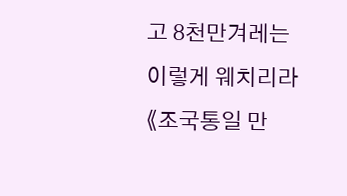고 8천만겨레는
이렇게 웨치리라
《조국통일 만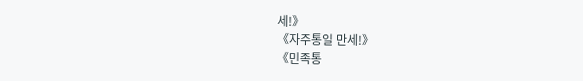세!》
《자주통일 만세!》
《민족통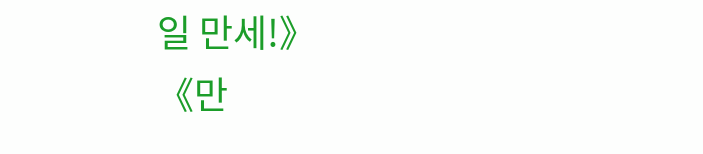일 만세!》
《만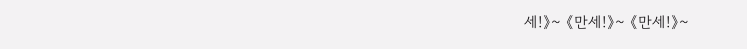세!》~ 《만세!》~ 《만세!》~